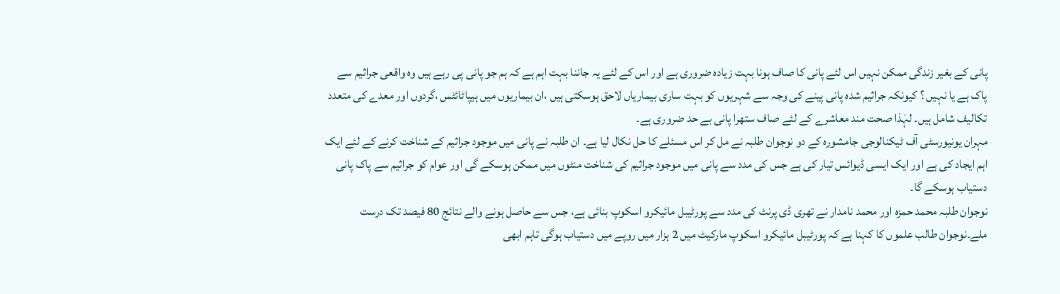پانی کے بغیر زندگی ممکن نہیں اس لئے پانی کا صاف ہونا بہت زیادہ ضروری ہے اور اس کے لئے یہ جاننا بہت اہم ہے کہ ہم جو پانی پی رہے ہیں وہ واقعی جراثیم سے پاک ہے یا نہیں ؟ کیونکہ جراثیم شدہ پانی پینے کی وجہ سے شہریوں کو بہت ساری بیماریاں لاحق ہوسکتی ہیں ،ان بیماریوں میں ہیپاٹائٹس ،گردوں اور معدے کی متعدد تکالیف شامل ہیں۔ لہٰذا صحت مند معاشرے کے لئے صاف ستھرا پانی بے حد ضروری ہے۔
مہران یونیورسٹی آف ٹیکنالوجی جامشورہ کے دو نوجوان طلبہ نے مل کر اس مسئلے کا حل نکال لیا ہے۔ ان طلبہ نے پانی میں موجود جراثیم کے شناخت کرنے کے لئے ایک اہم ایجاد کی ہے اور ایک ایسی ڈیوائس تیار کی ہے جس کی مدد سے پانی میں موجود جراثیم کی شناخت منٹوں میں ممکن ہوسکے گی اور عوام کو جراثیم سے پاک پانی دستیاب ہوسکے گا۔
نوجوان طلبہ محمد حمزہ اور محمد نامدار نے تھری ڈی پرنٹ کی مدد سے پورٹیبل مائیکرو اسکوپ بنائی ہے، جس سے حاصل ہونے والے نتائج 80 فیصد تک درست ملے۔نوجوان طالب علموں کا کہنا ہے کہ پورٹیبل مائیکرو اسکوپ مارکیٹ میں 2 ہزار میں روپے میں دستیاب ہوگی تاہم ابھی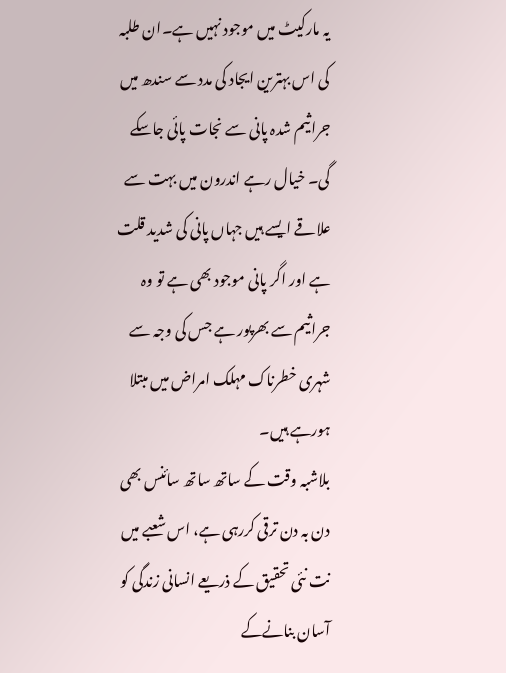یہ مارکیٹ میں موجود نہیں ہے۔ان طلبہ کی اس بہترین ایجاد کی مدد سے سندھ میں جراثیم شدہ پانی سے نجات پائی جاسکے گی۔ خیال رہے اندرون میں بہت سے علاقے ایسے ہیں جہاں پانی کی شدید قلت ہے اور اگر پانی موجود بھی ہے تو وہ جراثیم سے بھرپور ہے جس کی وجہ سے شہری خطرناک مہلک امراض میں مبتلا ہورہے ہیں۔
بلاشبہ وقت کے ساتھ ساتھ سائنس بھی دن بہ دن ترقی کررہی ہے، اس شعبے میں نت نئی تحقیق کے ذریعے انسانی زندگی کو آسان بنانےکے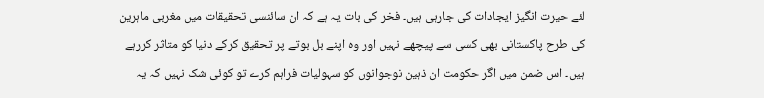لئے حیرت انگیز ایجادات کی جارہی ہیں۔ فخر کی بات یہ ہے کہ ان سائنسی تحقیقات میں مغربی ماہرین کی طرح پاکستانی بھی کسی سے پیچھے نہیں اور وہ اپنے بل بوتے پر تحقیق کرکے دنیا کو متاثر کررہے ہیں۔ اس ضمن میں اگر حکومت ان ذہین نوجوانوں کو سہولیات فراہم کرے تو کوئی شک نہیں کہ یہ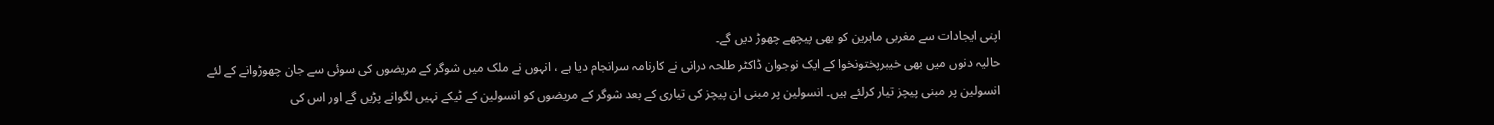اپنی ایجادات سے مغربی ماہرین کو بھی پیچھے چھوڑ دیں گے۔
حالیہ دنوں میں بھی خیبرپختونخوا کے ایک نوجوان ڈاکٹر طلحہ درانی نے کارنامہ سرانجام دیا ہے ، انہوں نے ملک میں شوگر کے مریضوں کی سوئی سے جان چھوڑوانے کے لئے انسولین پر مبنی پیچز تیار کرلئے ہیں۔ انسولین پر مبنی ان پیچز کی تیاری کے بعد شوگر کے مریضوں کو انسولین کے ٹیکے نہیں لگوانے پڑیں گے اور اس کی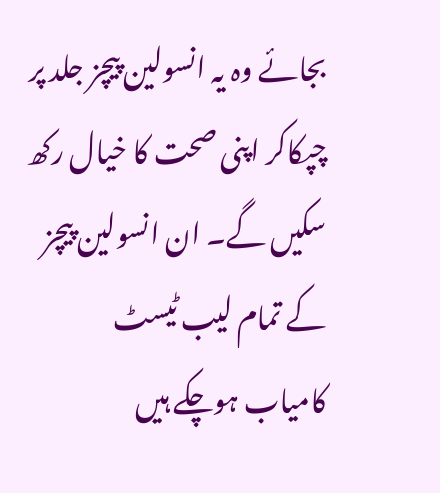بجائے وہ یہ انسولین پیچز جلد پر چپکاکر اپنی صحت کا خیال رکھ سکیں گے۔ ان انسولین پیچز کے تمام لیب ٹیسٹ کامیاب ہوچکے ہیں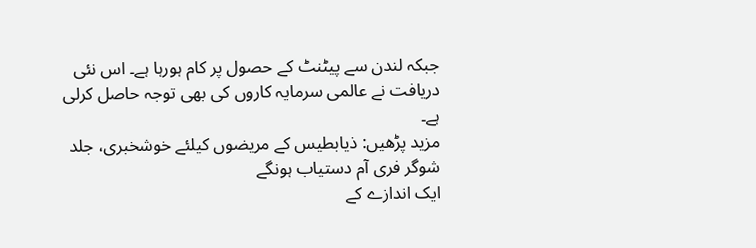جبکہ لندن سے پیٹنٹ کے حصول پر کام ہورہا ہے۔ اس نئی دریافت نے عالمی سرمایہ کاروں کی بھی توجہ حاصل کرلی ہے۔
مزید پڑھیں: ذیابطیس کے مریضوں کیلئے خوشخبری، جلد شوگر فری آم دستیاب ہونگے
ایک اندازے کے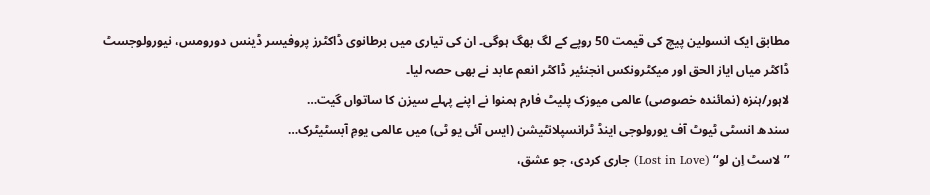مطابق ایک انسولین پیچ کی قیمت 50 روپے کے لگ بھگ ہوگی۔ ان کی تیاری میں برطانوی ڈاکٹرز پروفیسر ڈینس دورومس، نیورولوجسٹ ڈاکٹر میاں ایاز الحق اور میکٹرونکس انجنئیر ڈاکٹر انعم عابد نے بھی حصہ لیا۔
لاہور/ہنزہ (نمائندہ خصوصی) عالمی میوزک پلیٹ فارم ہمنوا نے اپنے پہلے سیزن کا ساتواں گیت…
سندھ انسٹی ٹیوٹ آف یورولوجی اینڈ ٹرانسپلانٹیشن (ایس آئی یو ٹی) میں عالمی یومِ آبسٹیٹرک…
’’لاسٹ اِن لو‘‘ (Lost in Love) جاری کردی، جو عشق،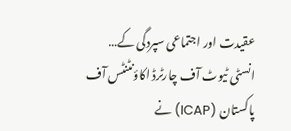عقیدت اور اجتماعی سپردگی کے…
انسٹی ٹیوٹ آف چارٹرڈ اکاؤنٹنٹس آف پاکستان (ICAP) نے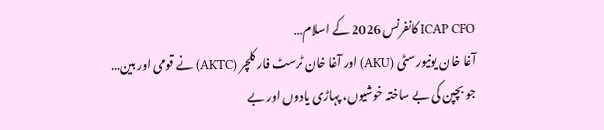ICAP CFO کانفرنس 2026 کے اسلام…
آغا خان یونیورسٹی (AKU) اور آغا خان ٹرسٹ فار کلچر (AKTC) نے قومی اور بین…
جو بچپن کی بے ساختہ خوشیوں، پہاڑی یادوں اور بے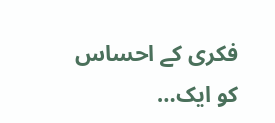فکری کے احساس کو ایک…